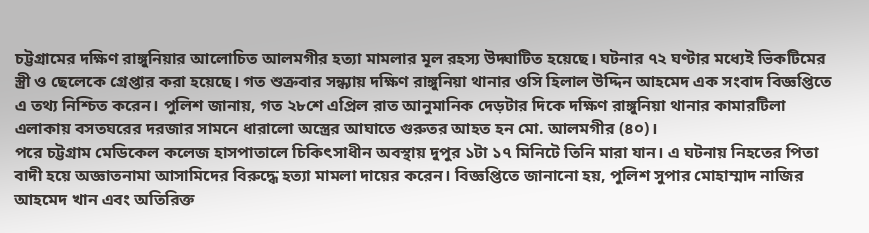চট্টগ্রামের দক্ষিণ রাঙ্গুনিয়ার আলোচিত আলমগীর হত্যা মামলার মূল রহস্য উদ্ঘাটিত হয়েছে। ঘটনার ৭২ ঘণ্টার মধ্যেই ভিকটিমের স্ত্রী ও ছেলেকে গ্রেপ্তার করা হয়েছে। গত শুক্রবার সন্ধ্যায় দক্ষিণ রাঙ্গুনিয়া থানার ওসি হিলাল উদ্দিন আহমেদ এক সংবাদ বিজ্ঞপ্তিতে এ তথ্য নিশ্চিত করেন। পুলিশ জানায়, গত ২৮শে এপ্রিল রাত আনুমানিক দেড়টার দিকে দক্ষিণ রাঙ্গুনিয়া থানার কামারটিলা এলাকায় বসতঘরের দরজার সামনে ধারালো অস্ত্রের আঘাতে গুরুতর আহত হন মো. আলমগীর (৪০)।
পরে চট্টগ্রাম মেডিকেল কলেজ হাসপাতালে চিকিৎসাধীন অবস্থায় দুপুর ১টা ১৭ মিনিটে তিনি মারা যান। এ ঘটনায় নিহতের পিতা বাদী হয়ে অজ্ঞাতনামা আসামিদের বিরুদ্ধে হত্যা মামলা দায়ের করেন। বিজ্ঞপ্তিতে জানানো হয়, পুলিশ সুপার মোহাম্মাদ নাজির আহমেদ খান এবং অতিরিক্ত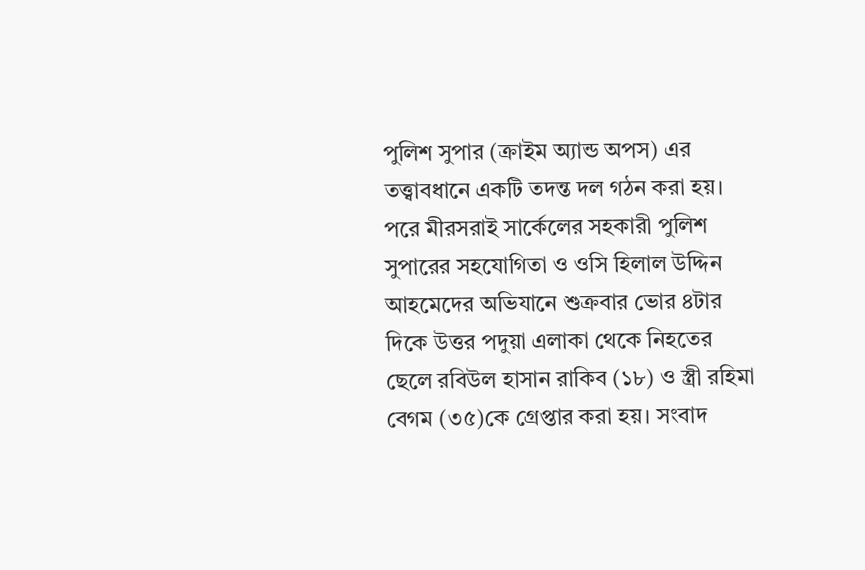পুলিশ সুপার (ক্রাইম অ্যান্ড অপস) এর তত্ত্বাবধানে একটি তদন্ত দল গঠন করা হয়। পরে মীরসরাই সার্কেলের সহকারী পুলিশ সুপারের সহযোগিতা ও ওসি হিলাল উদ্দিন আহমেদের অভিযানে শুক্রবার ভোর ৪টার দিকে উত্তর পদুয়া এলাকা থেকে নিহতের ছেলে রবিউল হাসান রাকিব (১৮) ও স্ত্রী রহিমা বেগম (৩৫)কে গ্রেপ্তার করা হয়। সংবাদ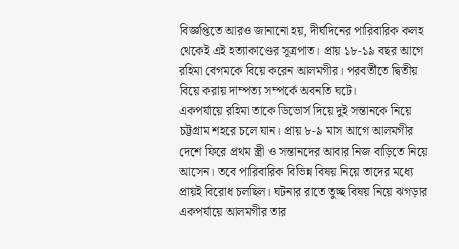বিজ্ঞপ্তিতে আরও জানানো হয়, দীর্ঘদিনের পারিবারিক কলহ থেকেই এই হত্যাকাণ্ডের সূত্রপাত। প্রায় ১৮-১৯ বছর আগে রহিমা বেগমকে বিয়ে করেন আলমগীর। পরবর্তীতে দ্বিতীয় বিয়ে করায় দাম্পত্য সম্পর্কে অবনতি ঘটে।
একপর্যায়ে রহিমা তাকে ডিভোর্স দিয়ে দুই সন্তানকে নিয়ে চট্টগ্রাম শহরে চলে যান। প্রায় ৮-৯ মাস আগে আলমগীর দেশে ফিরে প্রথম স্ত্রী ও সন্তানদের আবার নিজ বাড়িতে নিয়ে আসেন। তবে পারিবারিক বিভিন্ন বিষয় নিয়ে তাদের মধ্যে প্রায়ই বিরোধ চলছিল। ঘটনার রাতে তুচ্ছ বিষয় নিয়ে ঝগড়ার একপর্যায়ে আলমগীর তার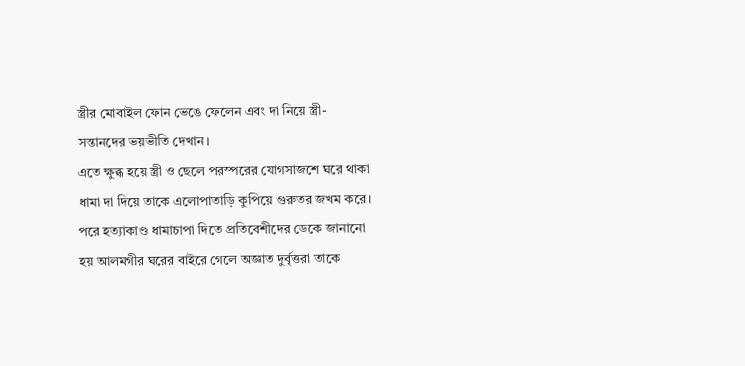স্ত্রীর মোবাইল ফোন ভেঙে ফেলেন এবং দা নিয়ে স্ত্রী-সন্তানদের ভয়ভীতি দেখান।
এতে ক্ষুব্ধ হয়ে স্ত্রী ও ছেলে পরস্পরের যোগসাজশে ঘরে থাকা ধামা দা দিয়ে তাকে এলোপাতাড়ি কুপিয়ে গুরুতর জখম করে। পরে হত্যাকাণ্ড ধামাচাপা দিতে প্রতিবেশীদের ডেকে জানানো হয় আলমগীর ঘরের বাইরে গেলে অজ্ঞাত দুর্বৃত্তরা তাকে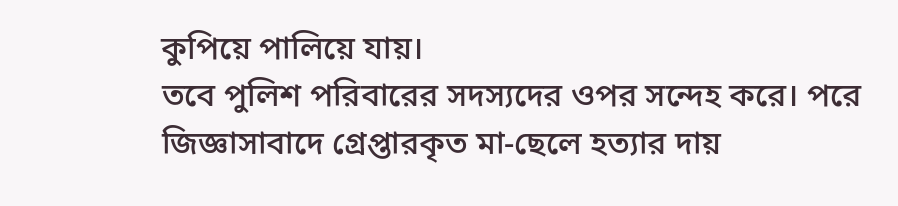কুপিয়ে পালিয়ে যায়।
তবে পুলিশ পরিবারের সদস্যদের ওপর সন্দেহ করে। পরে জিজ্ঞাসাবাদে গ্রেপ্তারকৃত মা-ছেলে হত্যার দায়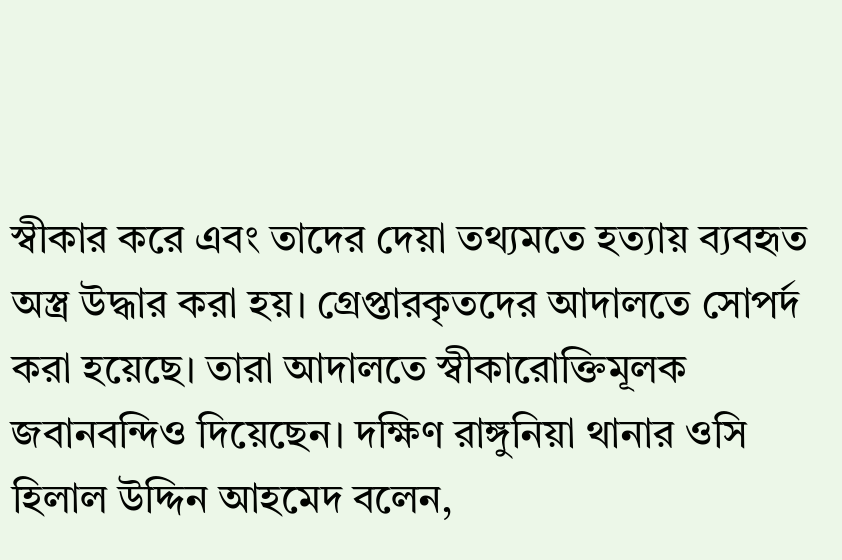স্বীকার করে এবং তাদের দেয়া তথ্যমতে হত্যায় ব্যবহৃত অস্ত্র উদ্ধার করা হয়। গ্রেপ্তারকৃতদের আদালতে সোপর্দ করা হয়েছে। তারা আদালতে স্বীকারোক্তিমূলক জবানবন্দিও দিয়েছেন। দক্ষিণ রাঙ্গুনিয়া থানার ওসি হিলাল উদ্দিন আহমেদ বলেন,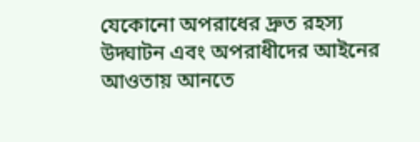যেকোনো অপরাধের দ্রুত রহস্য উদ্ঘাটন এবং অপরাধীদের আইনের আওতায় আনতে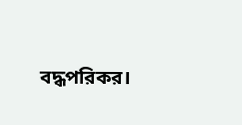বদ্ধপরিকর।